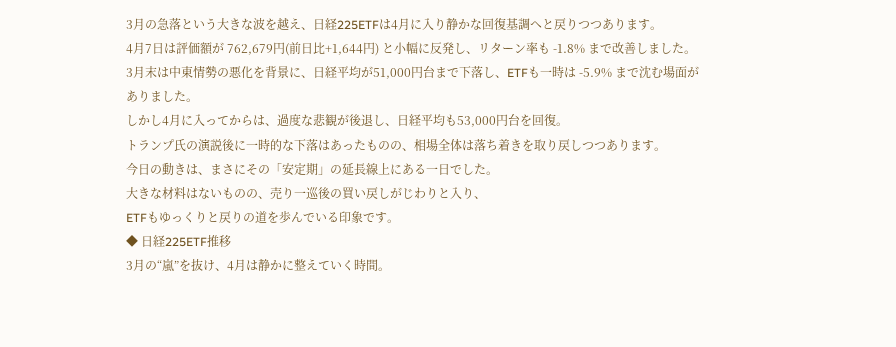3月の急落という大きな波を越え、日経225ETFは4月に入り静かな回復基調へと戻りつつあります。
4月7日は評価額が 762,679円(前日比+1,644円) と小幅に反発し、リターン率も -1.8% まで改善しました。
3月末は中東情勢の悪化を背景に、日経平均が51,000円台まで下落し、ETFも一時は -5.9% まで沈む場面がありました。
しかし4月に入ってからは、過度な悲観が後退し、日経平均も53,000円台を回復。
トランプ氏の演説後に一時的な下落はあったものの、相場全体は落ち着きを取り戻しつつあります。
今日の動きは、まさにその「安定期」の延長線上にある一日でした。
大きな材料はないものの、売り一巡後の買い戻しがじわりと入り、
ETFもゆっくりと戻りの道を歩んでいる印象です。
◆ 日経225ETF推移
3月の“嵐”を抜け、4月は静かに整えていく時間。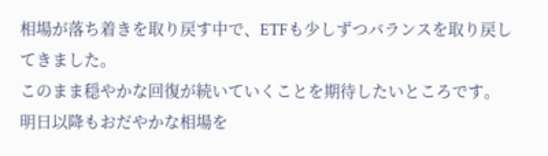相場が落ち着きを取り戻す中で、ETFも少しずつバランスを取り戻してきました。
このまま穏やかな回復が続いていくことを期待したいところです。
明日以降もおだやかな相場を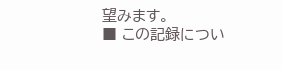望みます。
■ この記録につい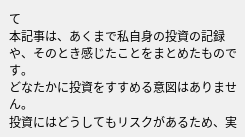て
本記事は、あくまで私自身の投資の記録や、そのとき感じたことをまとめたものです。
どなたかに投資をすすめる意図はありません。
投資にはどうしてもリスクがあるため、実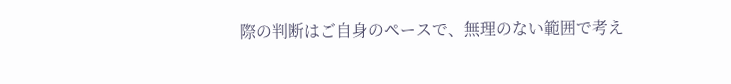際の判断はご自身のペースで、無理のない範囲で考え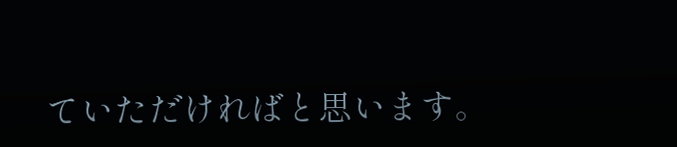ていただければと思います。